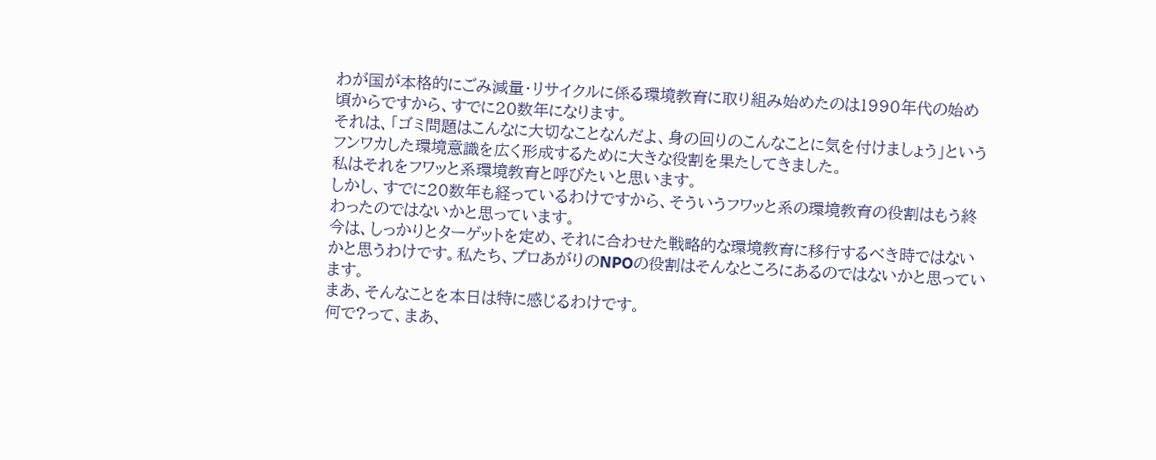わが国が本格的にごみ減量・リサイクルに係る環境教育に取り組み始めたのは1990年代の始め頃からですから、すでに20数年になります。
それは、「ゴミ問題はこんなに大切なことなんだよ、身の回りのこんなことに気を付けましょう」というフンワカした環境意識を広く形成するために大きな役割を果たしてきました。
私はそれをフワッと系環境教育と呼びたいと思います。
しかし、すでに20数年も経っているわけですから、そういうフワッと系の環境教育の役割はもう終わったのではないかと思っています。
今は、しっかりとターゲットを定め、それに合わせた戦略的な環境教育に移行するべき時ではないかと思うわけです。私たち、プロあがりのNPOの役割はそんなところにあるのではないかと思っています。
まあ、そんなことを本日は特に感じるわけです。
何で?って、まあ、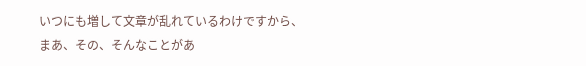いつにも増して文章が乱れているわけですから、
まあ、その、そんなことがあ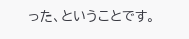った、ということです。